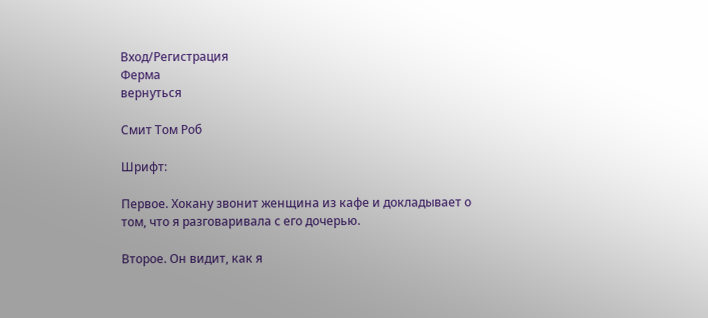Вход/Регистрация
Ферма
вернуться

Смит Том Роб

Шрифт:

Первое. Хокану звонит женщина из кафе и докладывает о том, что я разговаривала с его дочерью.

Второе. Он видит, как я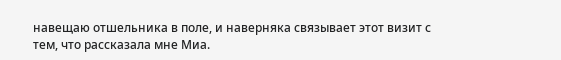навещаю отшельника в поле, и наверняка связывает этот визит с тем, что рассказала мне Миа.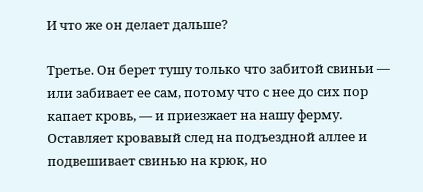И что же он делает дальше?

Третье. Он берет тушу только что забитой свиньи — или забивает ее сам, потому что с нее до сих пор капает кровь, — и приезжает на нашу ферму. Оставляет кровавый след на подъездной аллее и подвешивает свинью на крюк, но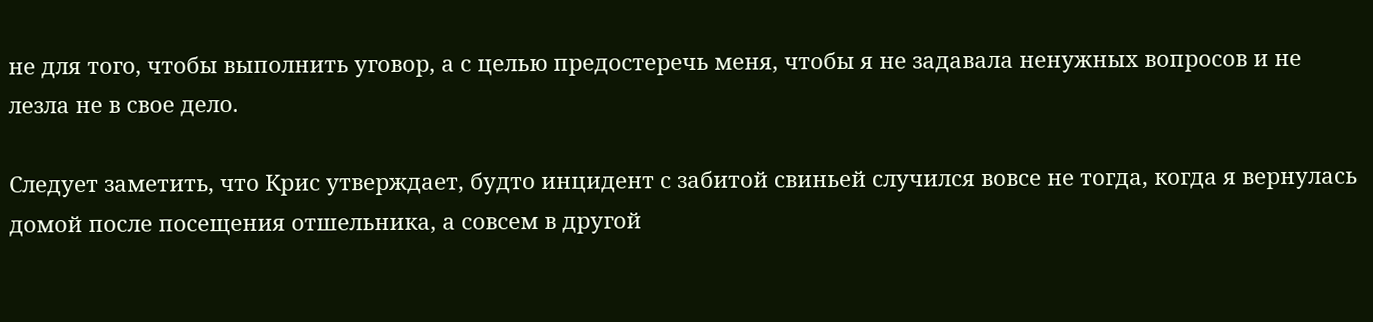не для того, чтобы выполнить уговор, а с целью предостеречь меня, чтобы я не задавала ненужных вопросов и не лезла не в свое дело.

Следует заметить, что Крис утверждает, будто инцидент с забитой свиньей случился вовсе не тогда, когда я вернулась домой после посещения отшельника, а совсем в другой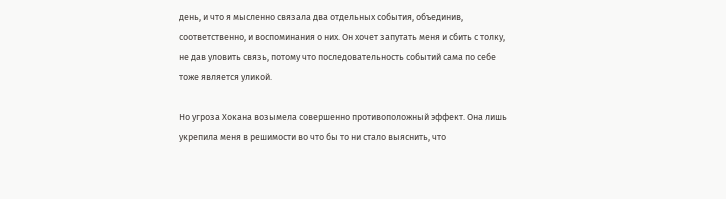день, и что я мысленно связала два отдельных события, объединив, соответственно, и воспоминания о них. Он хочет запутать меня и сбить с толку, не дав уловить связь, потому что последовательность событий сама по себе тоже является уликой.

Но угроза Хокана возымела совершенно противоположный эффект. Она лишь укрепила меня в решимости во что бы то ни стало выяснить, что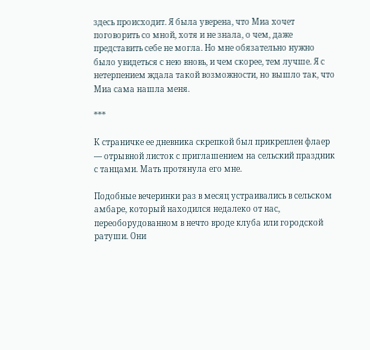здесь происходит. Я была уверена, что Миа хочет поговорить со мной, хотя и не знала, о чем, даже представить себе не могла. Но мне обязательно нужно было увидеться с нею вновь, и чем скорее, тем лучше. Я с нетерпением ждала такой возможности, но вышло так, что Миа сама нашла меня.

***

К страничке ее дневника скрепкой был прикреплен флаер — отрывной листок с приглашением на сельский праздник с танцами. Мать протянула его мне.

Подобные вечеринки раз в месяц устраивались в сельском амбаре, который находился недалеко от нас, переоборудованном в нечто вроде клуба или городской ратуши. Они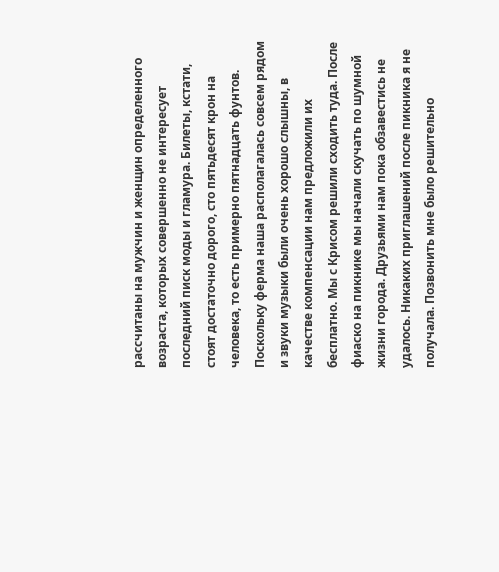рассчитаны на мужчин и женщин определенного возраста, которых совершенно не интересует последний писк моды и гламура. Билеты, кстати, стоят достаточно дорого, сто пятьдесят крон на человека, то есть примерно пятнадцать фунтов. Поскольку ферма наша располагалась совсем рядом и звуки музыки были очень хорошо слышны, в качестве компенсации нам предложили их бесплатно. Мы с Крисом решили сходить туда. После фиаско на пикнике мы начали скучать по шумной жизни города. Друзьями нам пока обзавестись не удалось. Никаких приглашений после пикника я не получала. Позвонить мне было решительно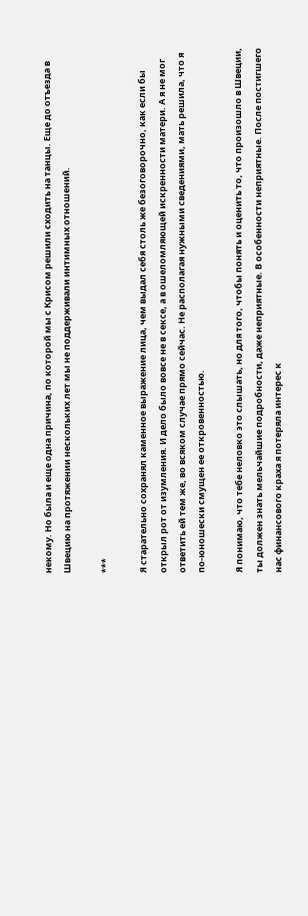некому. Но была и еще одна причина, по которой мы с Крисом решили сходить на танцы. Еще до отъезда в Швецию на протяжении нескольких лет мы не поддерживали интимных отношений.

***

Я старательно сохранял каменное выражение лица, чем выдал себя столь же безоговорочно, как если бы открыл рот от изумления. И дело было вовсе не в сексе, а в ошеломляющей искренности матери. А я не мог ответить ей тем же, во всяком случае прямо сейчас. Не располагая нужными сведениями, мать решила, что я по-юношески смущен ее откровенностью.

Я понимаю, что тебе неловко это слышать, но для того, чтобы понять и оценить то, что произошло в Швеции, ты должен знать мельчайшие подробности, даже неприятные. В особенности неприятные. После постигшего нас финансового краха я потеряла интерес к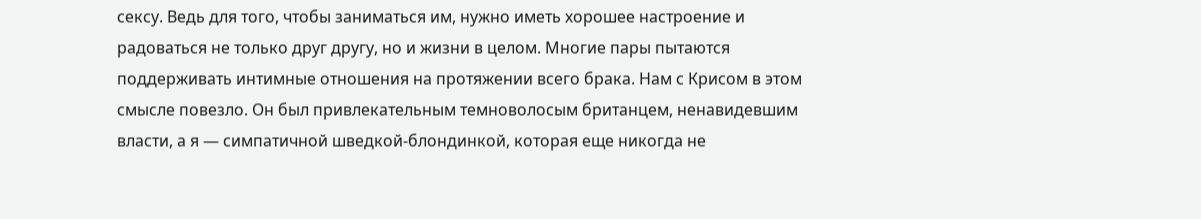сексу. Ведь для того, чтобы заниматься им, нужно иметь хорошее настроение и радоваться не только друг другу, но и жизни в целом. Многие пары пытаются поддерживать интимные отношения на протяжении всего брака. Нам с Крисом в этом смысле повезло. Он был привлекательным темноволосым британцем, ненавидевшим власти, а я — симпатичной шведкой-блондинкой, которая еще никогда не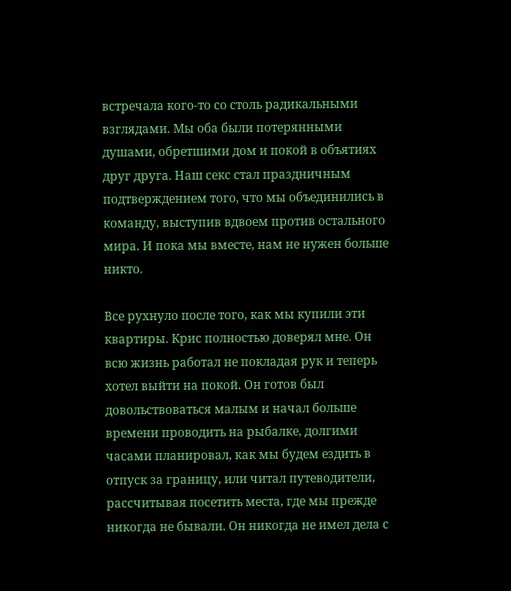встречала кого-то со столь радикальными взглядами. Мы оба были потерянными душами, обретшими дом и покой в объятиях друг друга. Наш секс стал праздничным подтверждением того, что мы объединились в команду, выступив вдвоем против остального мира. И пока мы вместе, нам не нужен больше никто.

Все рухнуло после того, как мы купили эти квартиры. Крис полностью доверял мне. Он всю жизнь работал не покладая рук и теперь хотел выйти на покой. Он готов был довольствоваться малым и начал больше времени проводить на рыбалке, долгими часами планировал, как мы будем ездить в отпуск за границу, или читал путеводители, рассчитывая посетить места, где мы прежде никогда не бывали. Он никогда не имел дела с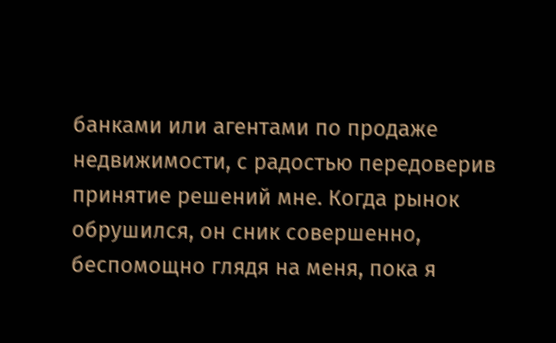банками или агентами по продаже недвижимости, с радостью передоверив принятие решений мне. Когда рынок обрушился, он сник совершенно, беспомощно глядя на меня, пока я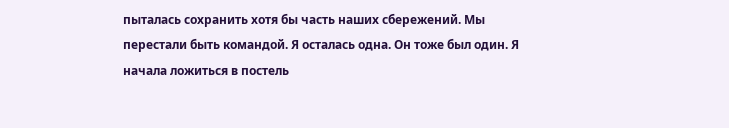пыталась сохранить хотя бы часть наших сбережений. Мы перестали быть командой. Я осталась одна. Он тоже был один. Я начала ложиться в постель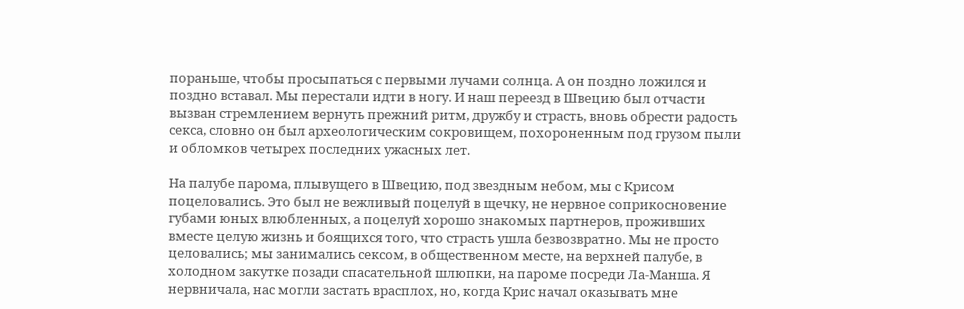пораньше, чтобы просыпаться с первыми лучами солнца. А он поздно ложился и поздно вставал. Мы перестали идти в ногу. И наш переезд в Швецию был отчасти вызван стремлением вернуть прежний ритм, дружбу и страсть, вновь обрести радость секса, словно он был археологическим сокровищем, похороненным под грузом пыли и обломков четырех последних ужасных лет.

На палубе парома, плывущего в Швецию, под звездным небом, мы с Крисом поцеловались. Это был не вежливый поцелуй в щечку, не нервное соприкосновение губами юных влюбленных, а поцелуй хорошо знакомых партнеров, проживших вместе целую жизнь и боящихся того, что страсть ушла безвозвратно. Мы не просто целовались; мы занимались сексом, в общественном месте, на верхней палубе, в холодном закутке позади спасательной шлюпки, на пароме посреди Ла-Манша. Я нервничала, нас могли застать врасплох, но, когда Крис начал оказывать мне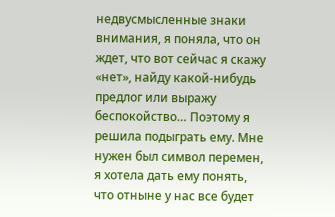недвусмысленные знаки внимания, я поняла, что он ждет, что вот сейчас я скажу «нет», найду какой-нибудь предлог или выражу беспокойство… Поэтому я решила подыграть ему. Мне нужен был символ перемен, я хотела дать ему понять, что отныне у нас все будет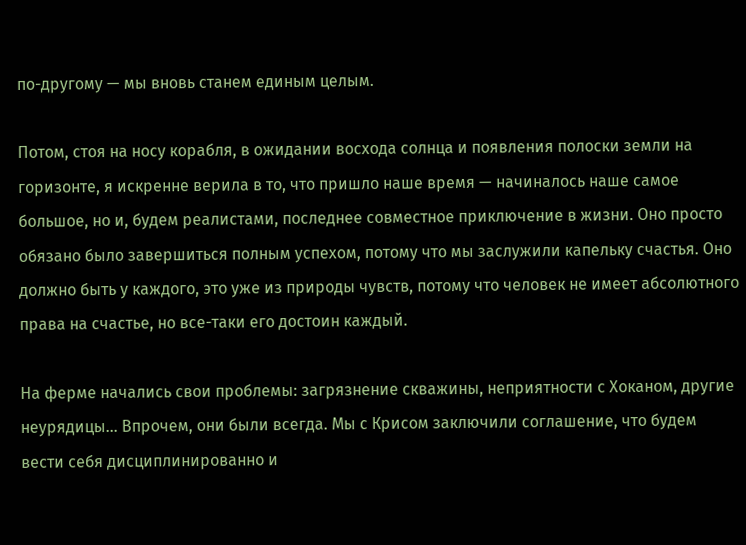по-другому — мы вновь станем единым целым.

Потом, стоя на носу корабля, в ожидании восхода солнца и появления полоски земли на горизонте, я искренне верила в то, что пришло наше время — начиналось наше самое большое, но и, будем реалистами, последнее совместное приключение в жизни. Оно просто обязано было завершиться полным успехом, потому что мы заслужили капельку счастья. Оно должно быть у каждого, это уже из природы чувств, потому что человек не имеет абсолютного права на счастье, но все-таки его достоин каждый.

На ферме начались свои проблемы: загрязнение скважины, неприятности с Хоканом, другие неурядицы… Впрочем, они были всегда. Мы с Крисом заключили соглашение, что будем вести себя дисциплинированно и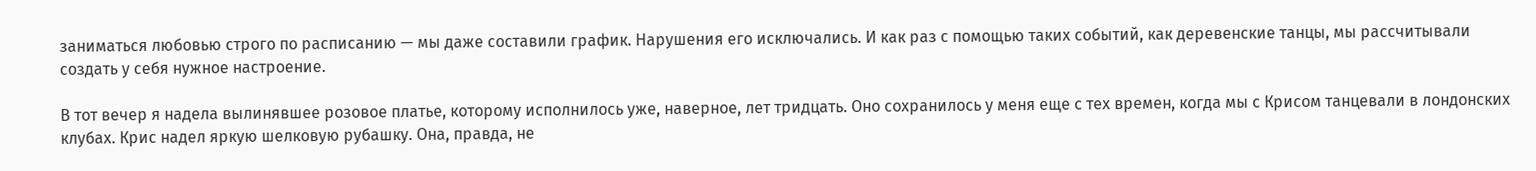заниматься любовью строго по расписанию — мы даже составили график. Нарушения его исключались. И как раз с помощью таких событий, как деревенские танцы, мы рассчитывали создать у себя нужное настроение.

В тот вечер я надела вылинявшее розовое платье, которому исполнилось уже, наверное, лет тридцать. Оно сохранилось у меня еще с тех времен, когда мы с Крисом танцевали в лондонских клубах. Крис надел яркую шелковую рубашку. Она, правда, не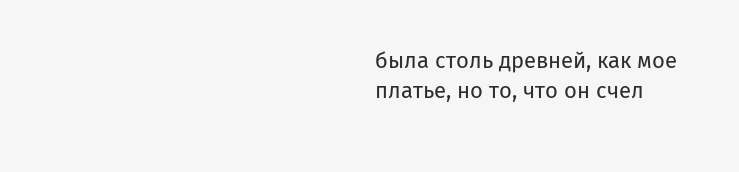была столь древней, как мое платье, но то, что он счел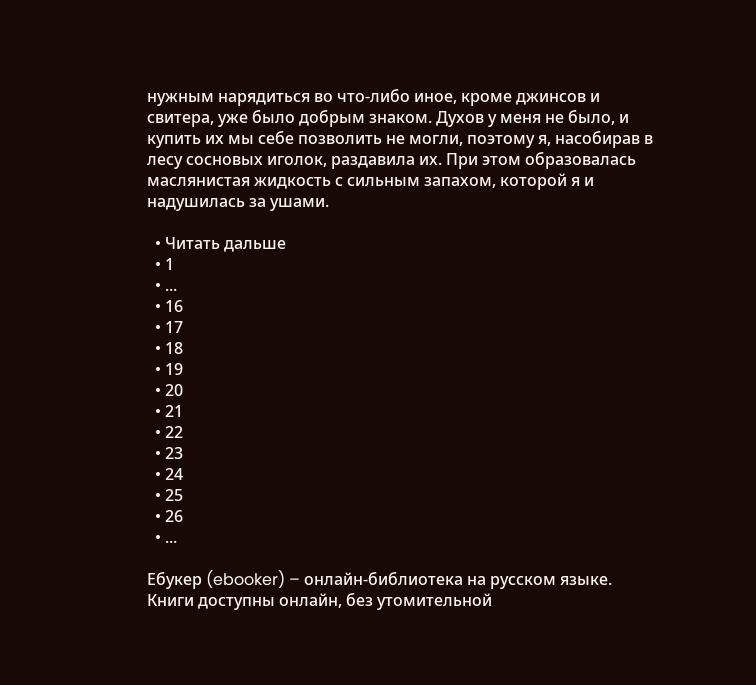нужным нарядиться во что-либо иное, кроме джинсов и свитера, уже было добрым знаком. Духов у меня не было, и купить их мы себе позволить не могли, поэтому я, насобирав в лесу сосновых иголок, раздавила их. При этом образовалась маслянистая жидкость с сильным запахом, которой я и надушилась за ушами.

  • Читать дальше
  • 1
  • ...
  • 16
  • 17
  • 18
  • 19
  • 20
  • 21
  • 22
  • 23
  • 24
  • 25
  • 26
  • ...

Ебукер (ebooker) – онлайн-библиотека на русском языке. Книги доступны онлайн, без утомительной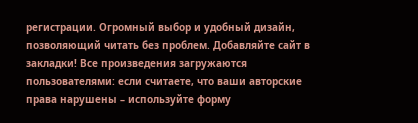регистрации. Огромный выбор и удобный дизайн, позволяющий читать без проблем. Добавляйте сайт в закладки! Все произведения загружаются пользователями: если считаете, что ваши авторские права нарушены – используйте форму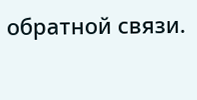обратной связи.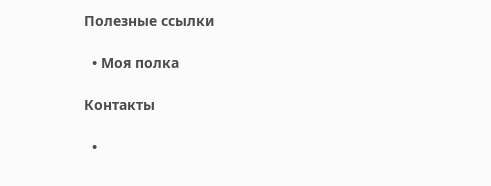Полезные ссылки

  • Моя полка

Контакты

  •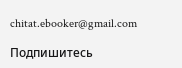chitat.ebooker@gmail.com

Подпишитесь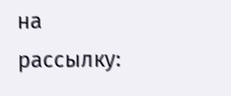на рассылку: